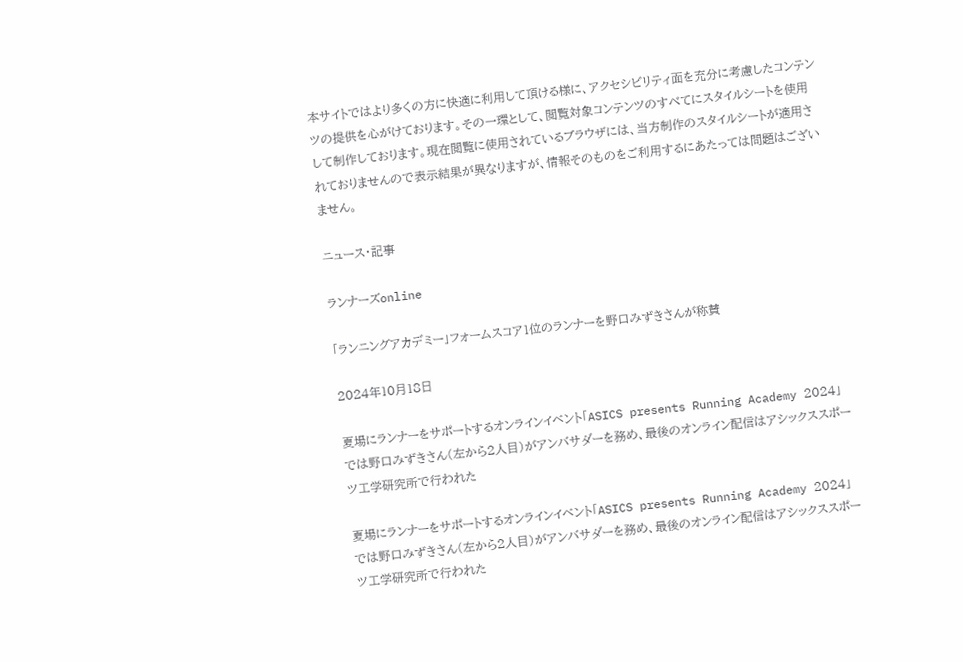本サイトではより多くの方に快適に利用して頂ける様に、アクセシビリティ面を充分に考慮したコンテンツの提供を心がけております。その一環として、閲覧対象コンテンツのすべてにスタイルシートを使用して制作しております。現在閲覧に使用されているブラウザには、当方制作のスタイルシートが適用されておりませんので表示結果が異なりますが、情報そのものをご利用するにあたっては問題はございません。

ニュース・記事

ランナーズonline

「ランニングアカデミー」フォームスコア1位のランナーを野口みずきさんが称賛

2024年10月18日

夏場にランナーをサポートするオンラインイベント「ASICS presents Running Academy 2024」では野口みずきさん(左から2人目)がアンバサダーを務め、最後のオンライン配信はアシックススポーツ工学研究所で行われた

夏場にランナーをサポートするオンラインイベント「ASICS presents Running Academy 2024」では野口みずきさん(左から2人目)がアンバサダーを務め、最後のオンライン配信はアシックススポーツ工学研究所で行われた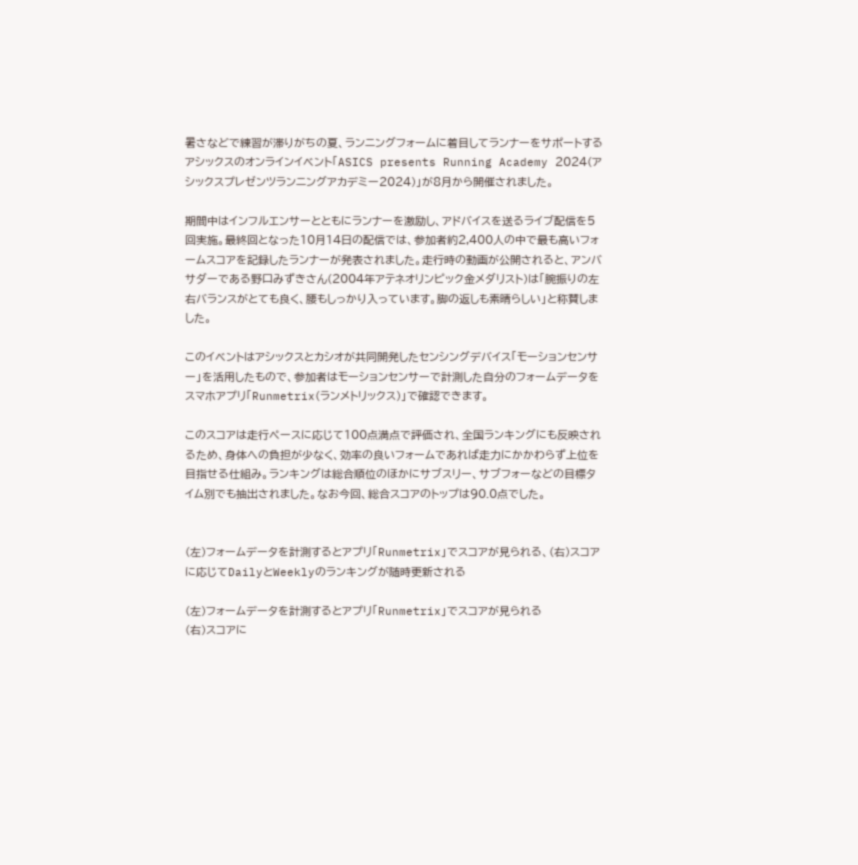暑さなどで練習が滞りがちの夏、ランニングフォームに着目してランナーをサポートするアシックスのオンラインイベント「ASICS presents Running Academy 2024(アシックスプレゼンツランニングアカデミー2024)」が8月から開催されました。

期間中はインフルエンサーとともにランナーを激励し、アドバイスを送るライブ配信を5回実施。最終回となった10月14日の配信では、参加者約2,400人の中で最も高いフォームスコアを記録したランナーが発表されました。走行時の動画が公開されると、アンバサダーである野口みずきさん(2004年アテネオリンピック金メダリスト)は「腕振りの左右バランスがとても良く、腰もしっかり入っています。脚の返しも素晴らしい」と称賛しました。

このイベントはアシックスとカシオが共同開発したセンシングデバイス「モーションセンサー」を活用したもので、参加者はモーションセンサーで計測した自分のフォームデータをスマホアプリ「Runmetrix(ランメトリックス)」で確認できます。

このスコアは走行ペースに応じて100点満点で評価され、全国ランキングにも反映されるため、身体への負担が少なく、効率の良いフォームであれば走力にかかわらず上位を目指せる仕組み。ランキングは総合順位のほかにサブスリー、サブフォーなどの目標タイム別でも抽出されました。なお今回、総合スコアのトップは90.0点でした。


(左)フォームデータを計測するとアプリ「Runmetrix」でスコアが見られる、(右)スコアに応じてDailyとWeeklyのランキングが随時更新される

(左)フォームデータを計測するとアプリ「Runmetrix」でスコアが見られる
(右)スコアに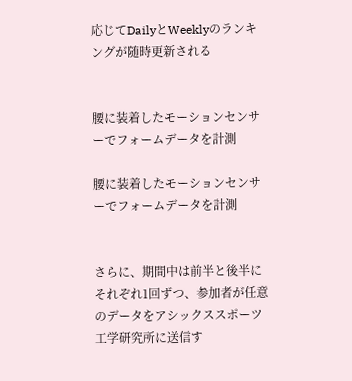応じてDailyとWeeklyのランキングが随時更新される


腰に装着したモーションセンサーでフォームデータを計測

腰に装着したモーションセンサーでフォームデータを計測


さらに、期間中は前半と後半にそれぞれ1回ずつ、参加者が任意のデータをアシックススポーツ工学研究所に送信す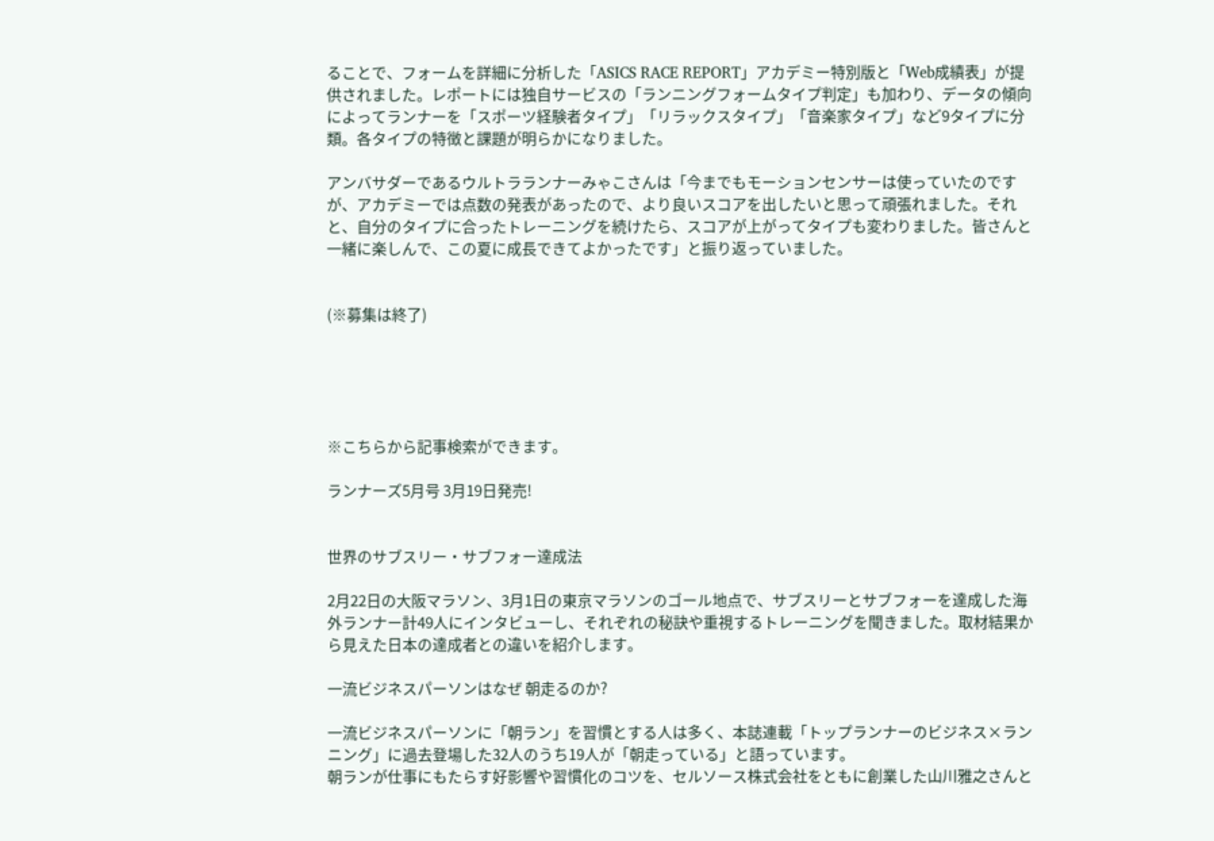ることで、フォームを詳細に分析した「ASICS RACE REPORT」アカデミー特別版と「Web成績表」が提供されました。レポートには独自サービスの「ランニングフォームタイプ判定」も加わり、データの傾向によってランナーを「スポーツ経験者タイプ」「リラックスタイプ」「音楽家タイプ」など9タイプに分類。各タイプの特徴と課題が明らかになりました。

アンバサダーであるウルトラランナーみゃこさんは「今までもモーションセンサーは使っていたのですが、アカデミーでは点数の発表があったので、より良いスコアを出したいと思って頑張れました。それと、自分のタイプに合ったトレーニングを続けたら、スコアが上がってタイプも変わりました。皆さんと一緒に楽しんで、この夏に成長できてよかったです」と振り返っていました。


(※募集は終了)





※こちらから記事検索ができます。

ランナーズ5月号 3月19日発売!


世界のサブスリー・サブフォー達成法

2月22日の大阪マラソン、3月1日の東京マラソンのゴール地点で、サブスリーとサブフォーを達成した海外ランナー計49人にインタビューし、それぞれの秘訣や重視するトレーニングを聞きました。取材結果から見えた日本の達成者との違いを紹介します。

一流ビジネスパーソンはなぜ 朝走るのか?

一流ビジネスパーソンに「朝ラン」を習慣とする人は多く、本誌連載「トップランナーのビジネス×ランニング」に過去登場した32人のうち19人が「朝走っている」と語っています。
朝ランが仕事にもたらす好影響や習慣化のコツを、セルソース株式会社をともに創業した山川雅之さんと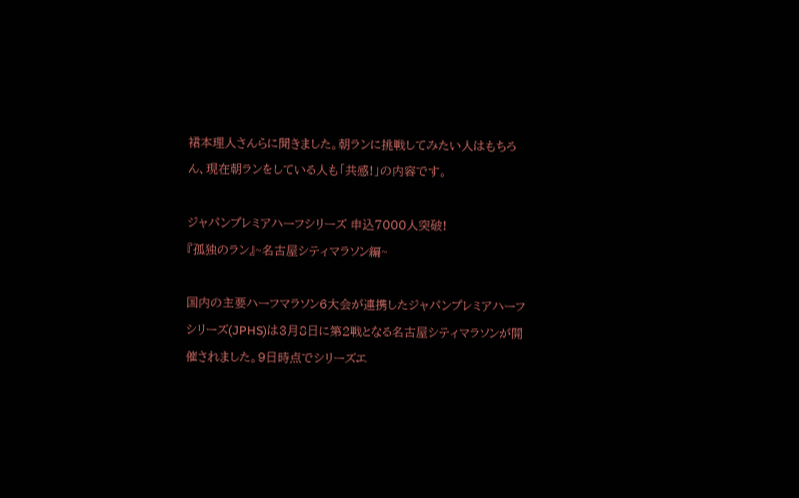裙本理人さんらに聞きました。朝ランに挑戦してみたい人はもちろん、現在朝ランをしている人も「共感!」の内容です。

ジャパンプレミアハーフシリーズ 申込7000人突破!
『孤独のラン』~名古屋シティマラソン編~

国内の主要ハーフマラソン6大会が連携したジャパンプレミアハーフシリーズ(JPHS)は3月8日に第2戦となる名古屋シティマラソンが開催されました。9日時点でシリーズエ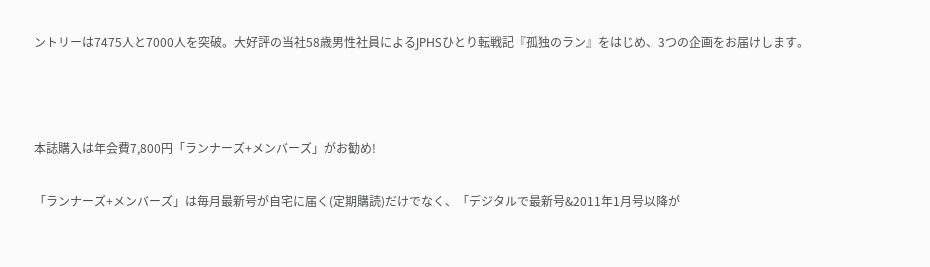ントリーは7475人と7000人を突破。大好評の当社58歳男性社員によるJPHSひとり転戦記『孤独のラン』をはじめ、3つの企画をお届けします。



本誌購入は年会費7,800円「ランナーズ+メンバーズ」がお勧め!

「ランナーズ+メンバーズ」は毎月最新号が自宅に届く(定期購読)だけでなく、「デジタルで最新号&2011年1月号以降が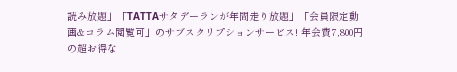読み放題」「TATTAサタデーランが年間走り放題」「会員限定動画&コラム閲覧可」のサブスクリプションサービス! 年会費7,800円の超お得な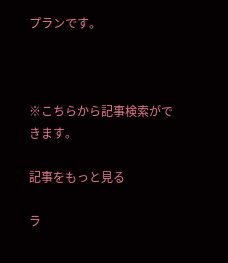プランです。



※こちらから記事検索ができます。

記事をもっと見る

ラ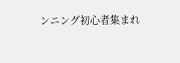ンニング初心者集まれ